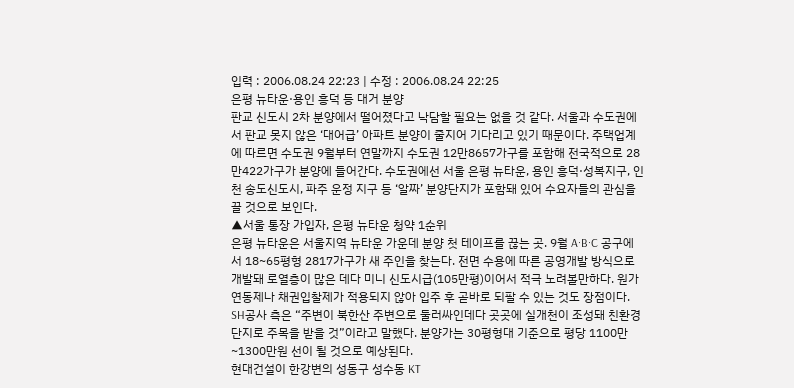입력 : 2006.08.24 22:23 | 수정 : 2006.08.24 22:25
은평 뉴타운·용인 흥덕 등 대거 분양
판교 신도시 2차 분양에서 떨어졌다고 낙담할 필요는 없을 것 같다. 서울과 수도권에서 판교 못지 않은 ‘대어급’ 아파트 분양이 줄지어 기다리고 있기 때문이다. 주택업계에 따르면 수도권 9월부터 연말까지 수도권 12만8657가구를 포함해 전국적으로 28만422가구가 분양에 들어간다. 수도권에선 서울 은평 뉴타운, 용인 흥덕·성복지구, 인천 송도신도시, 파주 운정 지구 등 ‘알짜’ 분양단지가 포함돼 있어 수요자들의 관심을 끌 것으로 보인다.
▲서울 통장 가입자, 은평 뉴타운 청약 1순위
은평 뉴타운은 서울지역 뉴타운 가운데 분양 첫 테이프를 끊는 곳. 9월 A·B·C 공구에서 18~65평형 2817가구가 새 주인을 찾는다. 전면 수용에 따른 공영개발 방식으로 개발돼 로열층이 많은 데다 미니 신도시급(105만평)이어서 적극 노려볼만하다. 원가연동제나 채권입찰제가 적용되지 않아 입주 후 곧바로 되팔 수 있는 것도 장점이다. SH공사 측은 “주변이 북한산 주변으로 둘러싸인데다 곳곳에 실개천이 조성돼 친환경 단지로 주목을 받을 것”이라고 말했다. 분양가는 30평형대 기준으로 평당 1100만~1300만원 선이 될 것으로 예상된다.
현대건설이 한강변의 성동구 성수동 KT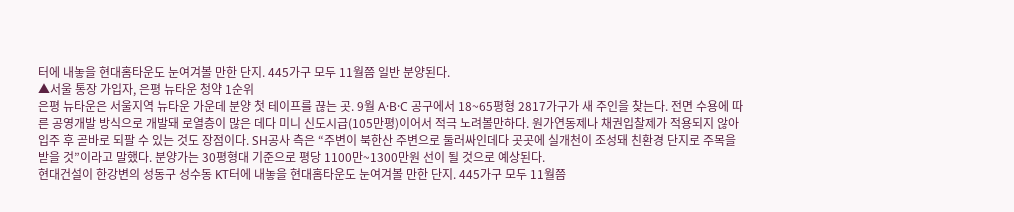터에 내놓을 현대홈타운도 눈여겨볼 만한 단지. 445가구 모두 11월쯤 일반 분양된다.
▲서울 통장 가입자, 은평 뉴타운 청약 1순위
은평 뉴타운은 서울지역 뉴타운 가운데 분양 첫 테이프를 끊는 곳. 9월 A·B·C 공구에서 18~65평형 2817가구가 새 주인을 찾는다. 전면 수용에 따른 공영개발 방식으로 개발돼 로열층이 많은 데다 미니 신도시급(105만평)이어서 적극 노려볼만하다. 원가연동제나 채권입찰제가 적용되지 않아 입주 후 곧바로 되팔 수 있는 것도 장점이다. SH공사 측은 “주변이 북한산 주변으로 둘러싸인데다 곳곳에 실개천이 조성돼 친환경 단지로 주목을 받을 것”이라고 말했다. 분양가는 30평형대 기준으로 평당 1100만~1300만원 선이 될 것으로 예상된다.
현대건설이 한강변의 성동구 성수동 KT터에 내놓을 현대홈타운도 눈여겨볼 만한 단지. 445가구 모두 11월쯤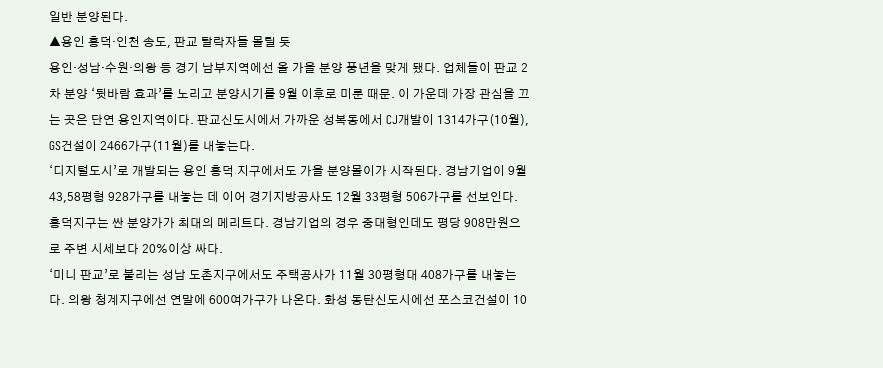일반 분양된다.
▲용인 흥덕·인천 송도, 판교 탈락자들 몰릴 듯
용인·성남·수원·의왕 등 경기 남부지역에선 올 가을 분양 풍년을 맞게 됐다. 업체들이 판교 2차 분양 ‘뒷바람 효과’를 노리고 분양시기를 9월 이후로 미룬 때문. 이 가운데 가장 관심을 끄는 곳은 단연 용인지역이다. 판교신도시에서 가까운 성복동에서 CJ개발이 1314가구(10월), GS건설이 2466가구(11월)를 내놓는다.
‘디지털도시’로 개발되는 용인 흥덕 지구에서도 가을 분양몰이가 시작된다. 경남기업이 9월 43,58평형 928가구를 내놓는 데 이어 경기지방공사도 12월 33평형 506가구를 선보인다. 흥덕지구는 싼 분양가가 최대의 메리트다. 경남기업의 경우 중대형인데도 평당 908만원으로 주변 시세보다 20%이상 싸다.
‘미니 판교’로 불리는 성남 도촌지구에서도 주택공사가 11월 30평형대 408가구를 내놓는다. 의왕 청계지구에선 연말에 600여가구가 나온다. 화성 동탄신도시에선 포스코건설이 10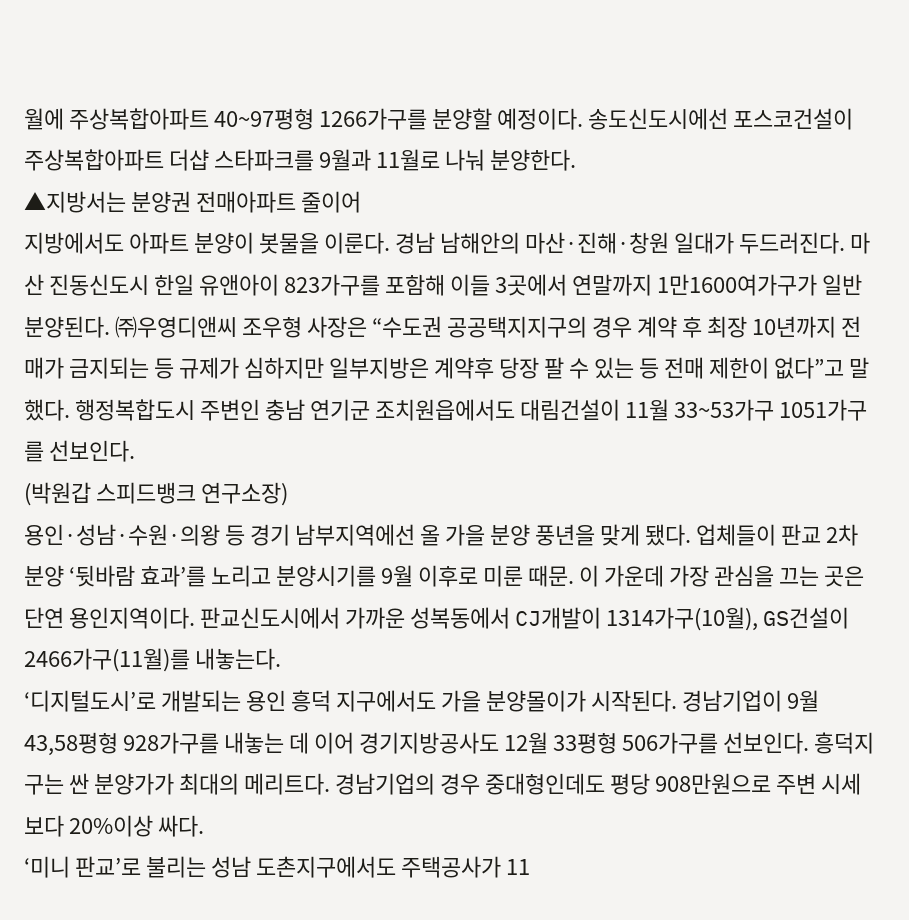월에 주상복합아파트 40~97평형 1266가구를 분양할 예정이다. 송도신도시에선 포스코건설이 주상복합아파트 더샵 스타파크를 9월과 11월로 나눠 분양한다.
▲지방서는 분양권 전매아파트 줄이어
지방에서도 아파트 분양이 봇물을 이룬다. 경남 남해안의 마산·진해·창원 일대가 두드러진다. 마산 진동신도시 한일 유앤아이 823가구를 포함해 이들 3곳에서 연말까지 1만1600여가구가 일반 분양된다. ㈜우영디앤씨 조우형 사장은 “수도권 공공택지지구의 경우 계약 후 최장 10년까지 전매가 금지되는 등 규제가 심하지만 일부지방은 계약후 당장 팔 수 있는 등 전매 제한이 없다”고 말했다. 행정복합도시 주변인 충남 연기군 조치원읍에서도 대림건설이 11월 33~53가구 1051가구를 선보인다.
(박원갑 스피드뱅크 연구소장)
용인·성남·수원·의왕 등 경기 남부지역에선 올 가을 분양 풍년을 맞게 됐다. 업체들이 판교 2차 분양 ‘뒷바람 효과’를 노리고 분양시기를 9월 이후로 미룬 때문. 이 가운데 가장 관심을 끄는 곳은 단연 용인지역이다. 판교신도시에서 가까운 성복동에서 CJ개발이 1314가구(10월), GS건설이 2466가구(11월)를 내놓는다.
‘디지털도시’로 개발되는 용인 흥덕 지구에서도 가을 분양몰이가 시작된다. 경남기업이 9월 43,58평형 928가구를 내놓는 데 이어 경기지방공사도 12월 33평형 506가구를 선보인다. 흥덕지구는 싼 분양가가 최대의 메리트다. 경남기업의 경우 중대형인데도 평당 908만원으로 주변 시세보다 20%이상 싸다.
‘미니 판교’로 불리는 성남 도촌지구에서도 주택공사가 11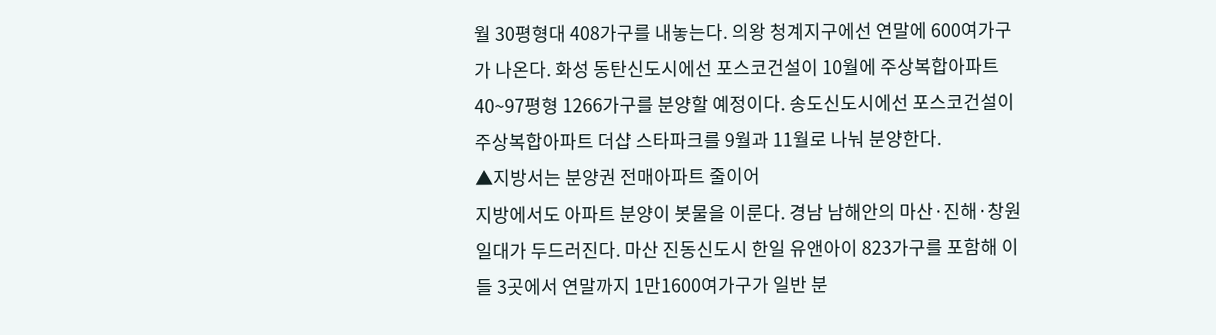월 30평형대 408가구를 내놓는다. 의왕 청계지구에선 연말에 600여가구가 나온다. 화성 동탄신도시에선 포스코건설이 10월에 주상복합아파트 40~97평형 1266가구를 분양할 예정이다. 송도신도시에선 포스코건설이 주상복합아파트 더샵 스타파크를 9월과 11월로 나눠 분양한다.
▲지방서는 분양권 전매아파트 줄이어
지방에서도 아파트 분양이 봇물을 이룬다. 경남 남해안의 마산·진해·창원 일대가 두드러진다. 마산 진동신도시 한일 유앤아이 823가구를 포함해 이들 3곳에서 연말까지 1만1600여가구가 일반 분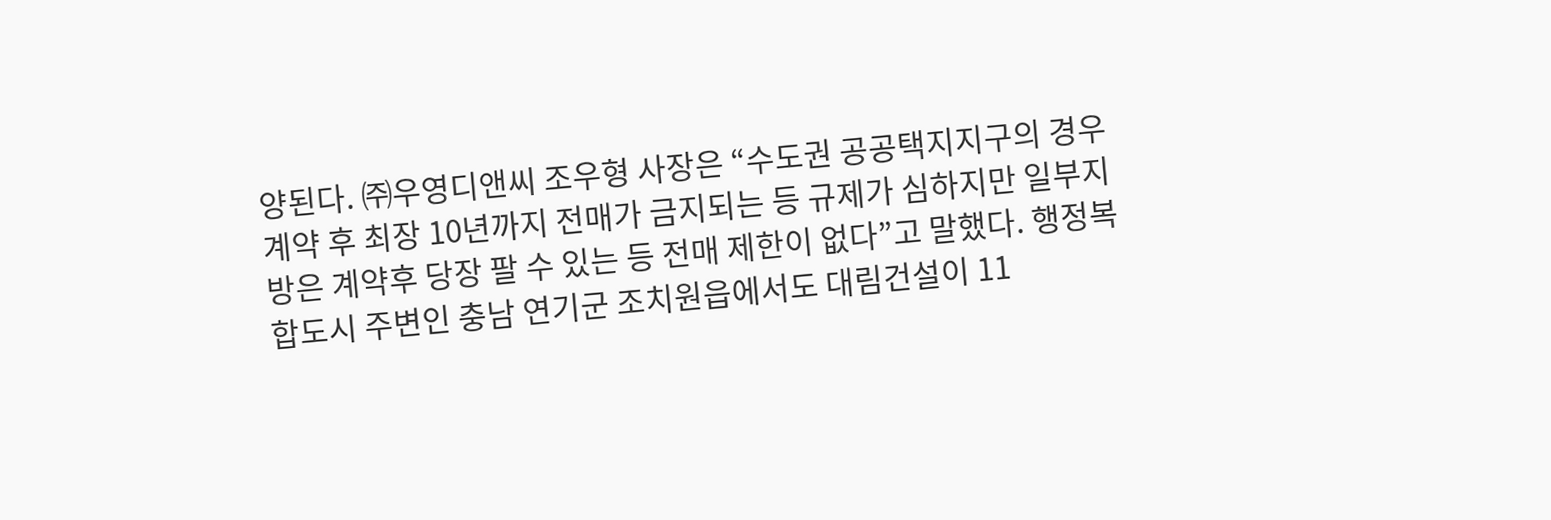양된다. ㈜우영디앤씨 조우형 사장은 “수도권 공공택지지구의 경우 계약 후 최장 10년까지 전매가 금지되는 등 규제가 심하지만 일부지방은 계약후 당장 팔 수 있는 등 전매 제한이 없다”고 말했다. 행정복합도시 주변인 충남 연기군 조치원읍에서도 대림건설이 11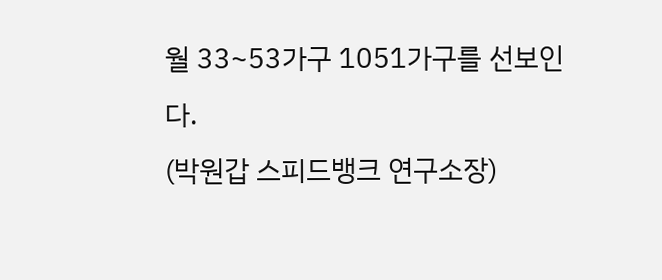월 33~53가구 1051가구를 선보인다.
(박원갑 스피드뱅크 연구소장)